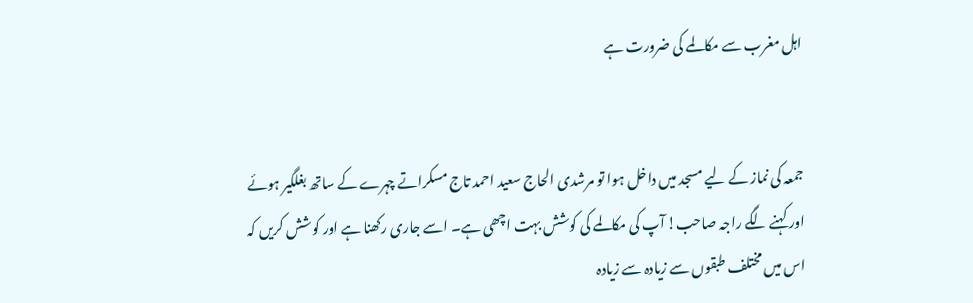اہل مغرب سے مکالمے کی ضرورت ہے


جمعہ کی نماز کے لیے مسجد میں داخل ہوا تو مرشدی الحاج سعید احمد تاج مسکراتے چہرے کے ساتھ بغلگیر ہوئے اور کہنے لگے راجہ صاحب! آپ کی مکالمے کی کوشش بہت اچھی ہے۔ اسے جاری رکھنا ہے اور کوشش کریں کہ اس میں مختلف طبقوں سے زیادہ سے زیادہ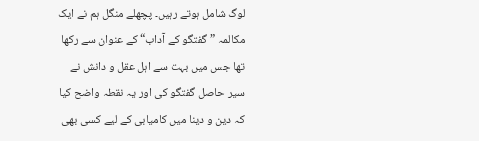لوگ شامل ہوتے رہیں۔ پچھلے منگل ہم نے ایک مکالمہ ”گفتگو کے آداب“ کے عنوان سے رکھا تھا جس میں بہت سے اہل عقل و دانش نے سیر حاصل گفتگو کی اور یہ نقطہ واضح کیا کہ دین و دینا میں کامیابی کے لیے کسی بھی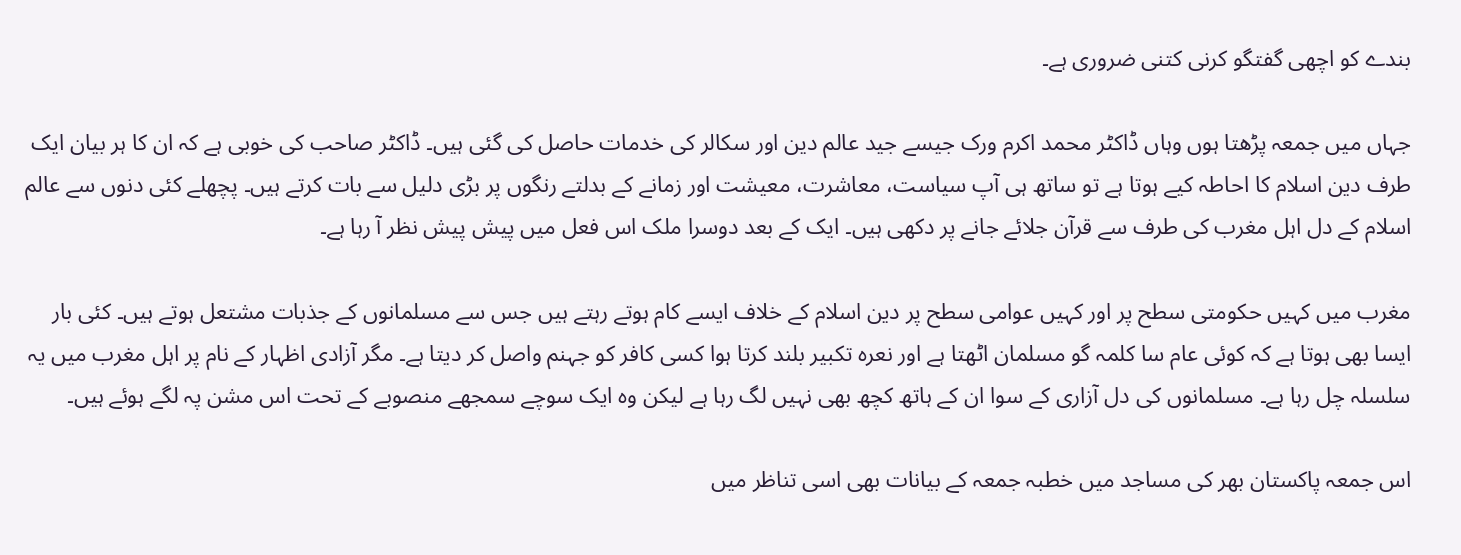بندے کو اچھی گفتگو کرنی کتنی ضروری ہے۔

جہاں میں جمعہ پڑھتا ہوں وہاں ڈاکٹر محمد اکرم ورک جیسے جید عالم دین اور سکالر کی خدمات حاصل کی گئی ہیں۔ ڈاکٹر صاحب کی خوبی ہے کہ ان کا ہر بیان ایک طرف دین اسلام کا احاطہ کیے ہوتا ہے تو ساتھ ہی آپ سیاست، معاشرت، معیشت اور زمانے کے بدلتے رنگوں پر بڑی دلیل سے بات کرتے ہیں۔ پچھلے کئی دنوں سے عالم اسلام کے دل اہل مغرب کی طرف سے قرآن جلائے جانے پر دکھی ہیں۔ ایک کے بعد دوسرا ملک اس فعل میں پیش پیش نظر آ رہا ہے۔

مغرب میں کہیں حکومتی سطح پر اور کہیں عوامی سطح پر دین اسلام کے خلاف ایسے کام ہوتے رہتے ہیں جس سے مسلمانوں کے جذبات مشتعل ہوتے ہیں۔ کئی بار ایسا بھی ہوتا ہے کہ کوئی عام سا کلمہ گو مسلمان اٹھتا ہے اور نعرہ تکبیر بلند کرتا ہوا کسی کافر کو جہنم واصل کر دیتا ہے۔ مگر آزادی اظہار کے نام پر اہل مغرب میں یہ سلسلہ چل رہا ہے۔ مسلمانوں کی دل آزاری کے سوا ان کے ہاتھ کچھ بھی نہیں لگ رہا ہے لیکن وہ ایک سوچے سمجھے منصوبے کے تحت اس مشن پہ لگے ہوئے ہیں۔

اس جمعہ پاکستان بھر کی مساجد میں خطبہ جمعہ کے بیانات بھی اسی تناظر میں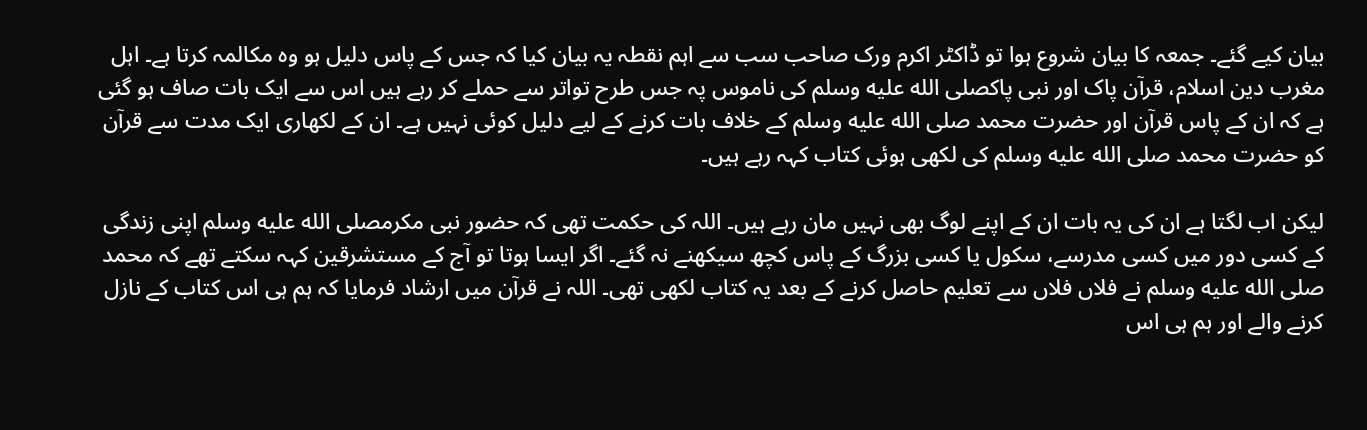بیان کیے گئے۔ جمعہ کا بیان شروع ہوا تو ڈاکٹر اکرم ورک صاحب سب سے اہم نقطہ یہ بیان کیا کہ جس کے پاس دلیل ہو وہ مکالمہ کرتا ہے۔ اہل مغرب دین اسلام، قرآن پاک اور نبی پاکصلى الله عليه وسلم کی ناموس پہ جس طرح تواتر سے حملے کر رہے ہیں اس سے ایک بات صاف ہو گئی ہے کہ ان کے پاس قرآن اور حضرت محمد صلى الله عليه وسلم کے خلاف بات کرنے کے لیے دلیل کوئی نہیں ہے۔ ان کے لکھاری ایک مدت سے قرآن کو حضرت محمد صلى الله عليه وسلم کی لکھی ہوئی کتاب کہہ رہے ہیں۔

لیکن اب لگتا ہے ان کی یہ بات ان کے اپنے لوگ بھی نہیں مان رہے ہیں۔ اللہ کی حکمت تھی کہ حضور نبی مکرمصلى الله عليه وسلم اپنی زندگی کے کسی دور میں کسی مدرسے، سکول یا کسی بزرگ کے پاس کچھ سیکھنے نہ گئے۔ اگر ایسا ہوتا تو آج کے مستشرقین کہہ سکتے تھے کہ محمد صلى الله عليه وسلم نے فلاں فلاں سے تعلیم حاصل کرنے کے بعد یہ کتاب لکھی تھی۔ اللہ نے قرآن میں ارشاد فرمایا کہ ہم ہی اس کتاب کے نازل کرنے والے اور ہم ہی اس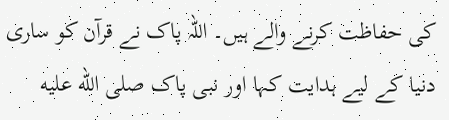کی حفاظت کرنے والے ہیں۔ اللہ پاک نے قرآن کو ساری دنیا کے لیے ہدایت کہا اور نبی پاک صلى الله عليه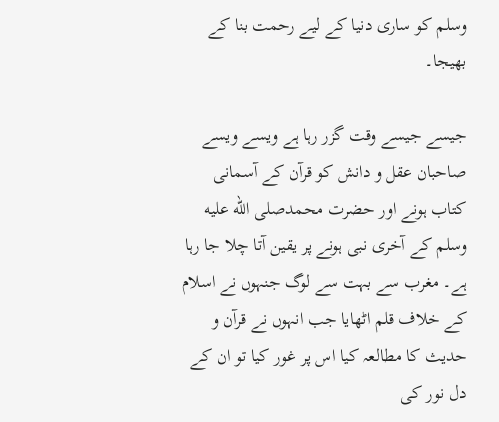وسلم کو ساری دنیا کے لیے رحمت بنا کے بھیجا۔

جیسے جیسے وقت گزر رہا ہے ویسے ویسے صاحبان عقل و دانش کو قرآن کے آسمانی کتاب ہونے اور حضرت محمدصلى الله عليه وسلم کے آخری نبی ہونے پر یقین آتا چلا جا رہا ہے۔ مغرب سے بہت سے لوگ جنہوں نے اسلام کے خلاف قلم اٹھایا جب انہوں نے قرآن و حدیث کا مطالعہ کیا اس پر غور کیا تو ان کے دل نور کی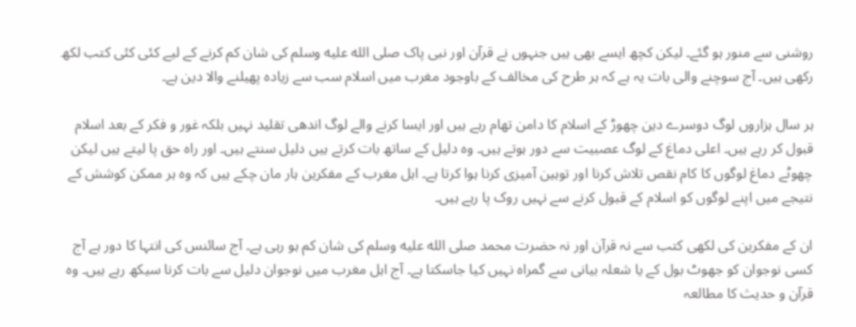روشنی سے منور ہو گئے۔ لیکن کچھ ایسے بھی ہیں جنہوں نے قرآن اور نبی پاک صلى الله عليه وسلم کی شان کم کرنے کے لیے کئی کئی کتب لکھ رکھی ہیں۔ آج سوچنے والی بات یہ ہے کہ ہر طرح کی مخالف کے باوجود مغرب میں اسلام سب سے زیادہ پھیلنے والا دین ہے۔

ہر سال ہزاروں لوگ دوسرے دین چھوڑ کے اسلام کا دامن تھام رہے ہیں اور ایسا کرنے والے لوگ اندھی تقلید نہیں بلکہ غور و فکر کے بعد اسلام قبول کر رہے ہیں۔ اعلی دماغ کے لوگ عصبیت سے دور ہوتے ہیں۔ وہ دلیل کے ساتھ بات کرتے ہیں دلیل سنتے ہیں۔ اور راہ حق پا لیتے ہیں لیکن چھوٹے دماغ لوگوں کا کام نقص تلاش کرنا اور توہین آمیزی کرنا ہوا کرتا ہے۔ اہل مغرب کے مفکرین ہار مان چکے ہیں کہ وہ ہر ممکن کوشش کے نتیجے میں اپنے لوگوں کو اسلام کے قبول کرنے سے نہیں روک پا رہے ہیں۔

ان کے مفکرین کی لکھی کتب سے نہ قرآن اور نہ حضرت محمد صلى الله عليه وسلم کی شان کم ہو رہی ہے۔ آج سائنس کی انتہا کا دور ہے آج کسی نوجوان کو جھوٹ بول کے یا شعلہ بیانی سے گمراہ نہیں کیا جاسکتا ہے۔ آج اہل مغرب میں نوجوان دلیل سے بات کرنا سیکھ رہے ہیں۔ وہ قرآن و حدیث کا مطالعہ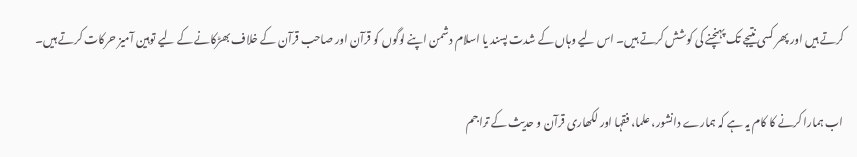کرتے ہیں اور پھر کسی نتیجے تک پہنچنے کی کوشش کرتے ہیں۔ اس لیے وہاں کے شدت پسند یا اسلام دشمن اپنے لوگوں کو قرآن اور صاحب قرآن کے خلاف بھڑکانے کے لیے توہین آمیز حرکات کرتے ہیں۔

اب ہمارا کرنے کا کام یہ ہے کہ ہمارے دانشور، علما، فقہا اور لکھاری قرآن و حدیث کے تراجم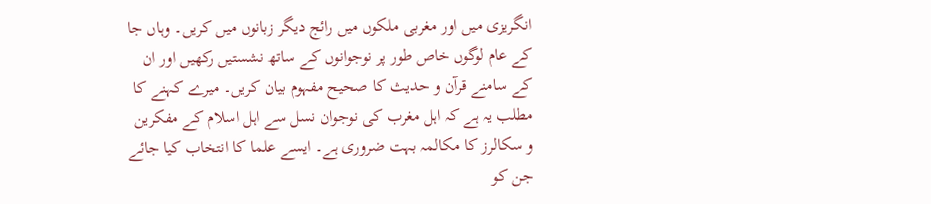انگریزی میں اور مغربی ملکوں میں رائج دیگر زبانوں میں کریں۔ وہاں جا کے عام لوگوں خاص طور پر نوجوانوں کے ساتھ نشستیں رکھیں اور ان کے سامنے قرآن و حدیث کا صحیح مفہوم بیان کریں۔ میرے کہنے کا مطلب یہ ہے کہ اہل مغرب کی نوجوان نسل سے اہل اسلام کے مفکرین و سکالرز کا مکالمہ بہت ضروری ہے۔ ایسے علما کا انتخاب کیا جائے جن کو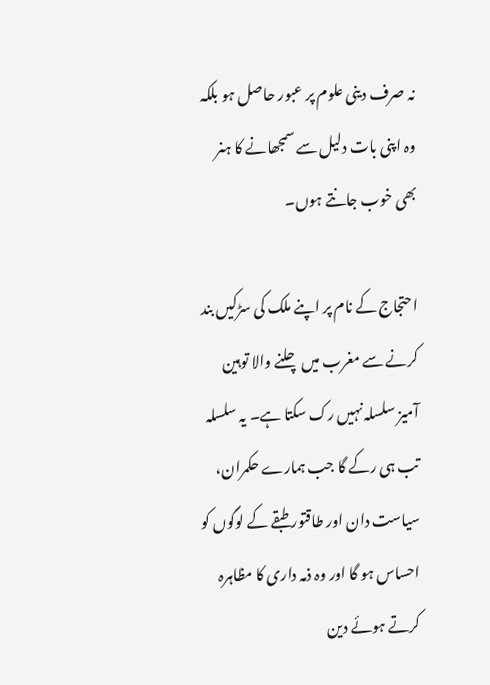نہ صرف دینی علوم پر عبور حاصل ہو بلکہ وہ اپنی بات دلیل سے سمجھانے کا ہنر بھی خوب جانتے ہوں۔

احتجاج کے نام پر اپنے ملک کی سڑکیں بند کرنے سے مغرب میں چلنے والا توہین آمیز سلسلہ نہیں رک سکتا ہے۔ یہ سلسلہ تب ہی رکے گا جب ہمارے حکمران، سیاست دان اور طاقتور طبقے کے لوگوں کو احساس ہو گا اور وہ ذمہ داری کا مظاہرہ کرتے ہوئے دین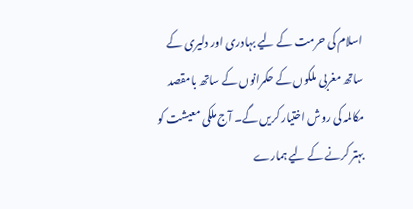اسلام کی حرمت کے لیے بہادری اور دلیری کے ساتھ مغربی ملکوں کے حکمرانوں کے ساتھ بامقصد مکالمہ کی روش اختیار کریں گے۔ آج ملکی معیشت کو بہتر کرنے کے لیے ہمارے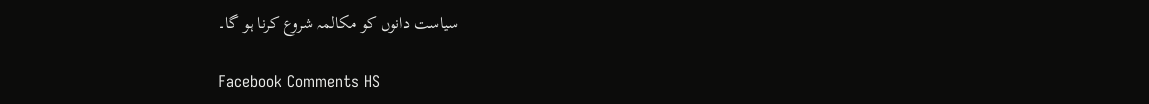سیاست دانوں کو مکالمہ شروع کرنا ہو گا۔

Facebook Comments HS